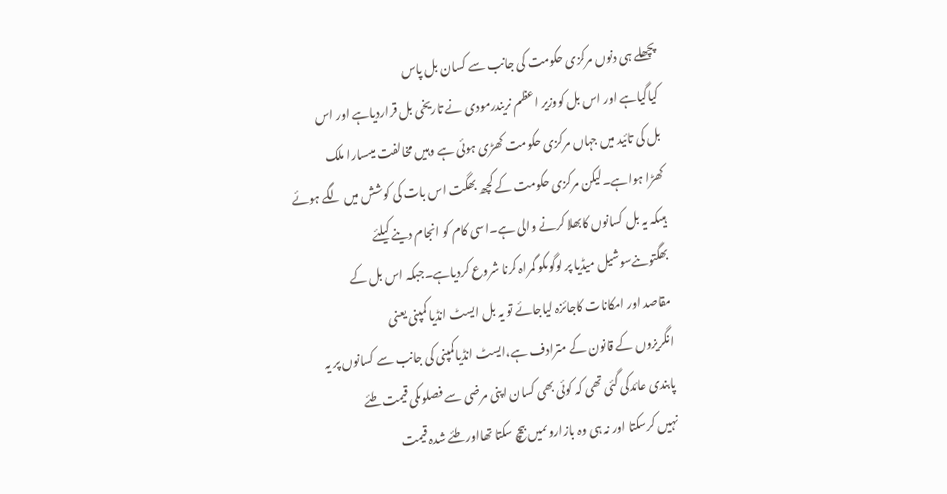پچھلے ہی دنوں مرکزی حکومت کی جانب سے کسان بل پاس
کیاگیاہے اور اس بل کووزیر اعظم نریندرمودی نے تاریخی بل قراردیاہے اور اس
بل کی تائید میں جہاں مرکزی حکومت کھڑی ہوئی ہے وہیں مخالفت میںسارا ملک
کھڑا ہواہے۔لیکن مرکزی حکومت کے کچھ بھگت اس بات کی کوشش میں لگے ہوئے
ہیںکہ یہ بل کسانوں کابھلا کرنے والی ہے۔اسی کام کو انجام دینے کیلئے
بھگتوںنےسوشیل میڈیا پر لوگوںکو گمراہ کرنا شروع کردیاہے۔جبکہ اس بل کے
مقاصد اور امکانات کاجائزہ لیاجائے تو یہ بل ایسٹ انڈیا کمپنی یعنی
انگریزوں کے قانون کے مترادف ہے،ایسٹ انڈیاکمپنی کی جانب سے کسانوں پر یہ
پابندی عائدکی گئی تھی کہ کوئی بھی کسان اپنی مرضی سے فصلوںکی قیمت طئے
نہیں کرسکتا اور نہ ہی وہ بازاروںمیں بیچ سکتا تھااور طئے شدہ قیمت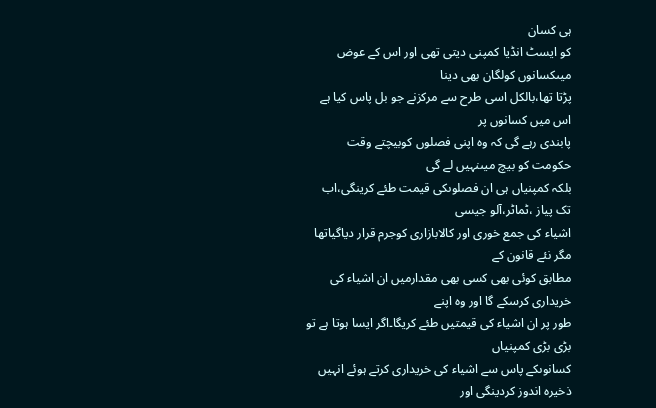ہی کسان
کو ایسٹ انڈیا کمپنی دیتی تھی اور اس کے عوض میںکسانوں کولگان بھی دینا
پڑتا تھا،بالکل اسی طرح سے مرکزنے جو بل پاس کیا ہے اس میں کسانوں پر
پابندی رہے گی کہ وہ اپنی فصلوں کوبیچتے وقت حکومت کو بیچ میںنہیں لے گی
بلکہ کمپنیاں ہی ان فصلوںکی قیمت طئے کرینگی،اب تک پیاز ،ٹماٹر،آلو جیسی
اشیاء کی جمع خوری اور کالابازاری کوجرم قرار دیاگیاتھا مگر نئے قانون کے
مطابق کوئی بھی کسی بھی مقدارمیں ان اشیاء کی خریداری کرسکے گا اور وہ اپنے
طور پر ان اشیاء کی قیمتیں طئے کریگا۔اگر ایسا ہوتا ہے تو بڑی بڑی کمپنیاں
کسانوںکے پاس سے اشیاء کی خریداری کرتے ہوئے انہیں ذخیرہ اندوز کردینگی اور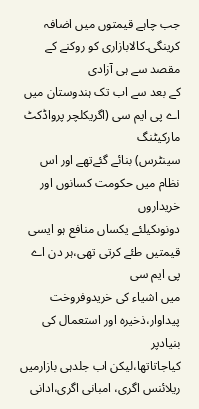جب چاہے قیمتوں میں اضافہ کرینگی۔کالابازاری کو روکنے کے مقصد سے ہی آزادی
کے بعد سے اب تک ہندوستان میں اے پی ایم سی (اگریکلچر پرواڈکٹ مارکیٹنگ
سینٹرس) بنائے گئےتھے اور اس نظام میں حکومت کسانوں اور خریداروں
دونوںکیلئے یکساں منافع ہو ایسی قیمتیں طئے کرتی تھی،ہر دن اے پی ایم سی
میں اشیاء کی خریدوفروخت پیداوار،ذخیرہ اور استعمال کی بنیادپر
کیاجاتاتھا،لیکن اب جلدہی بازارمیں ریلائنس اگری، امبانی اگری،ادانی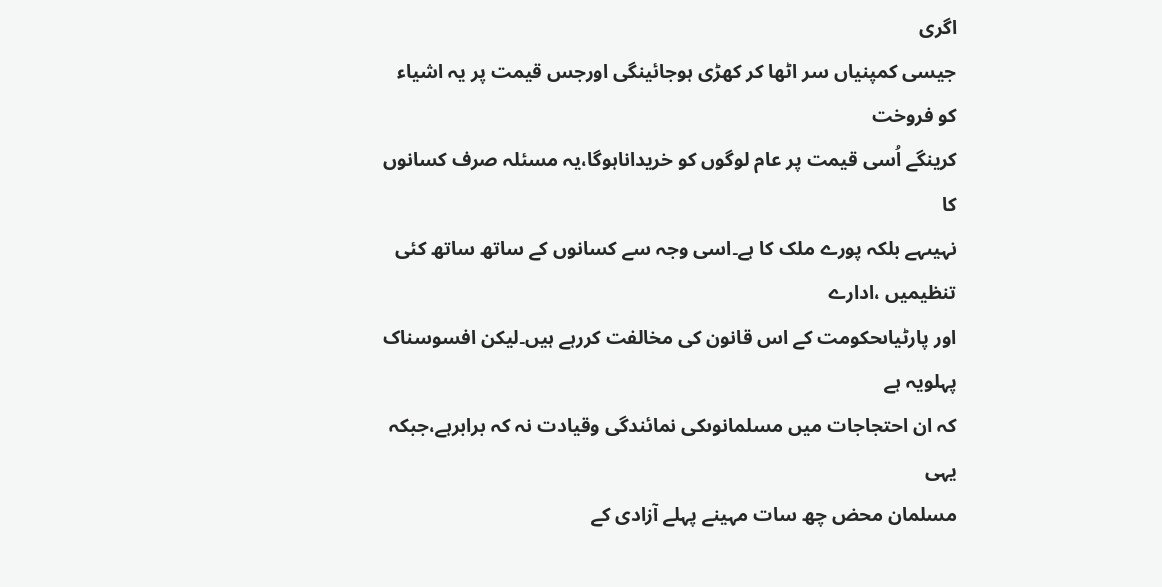اگری
جیسی کمپنیاں سر اٹھا کر کھڑی ہوجائینگی اورجس قیمت پر یہ اشیاء کو فروخت
کرینگے اُسی قیمت پر عام لوگوں کو خریداناہوگا،یہ مسئلہ صرف کسانوں کا
نہیںہے بلکہ پورے ملک کا ہے۔اسی وجہ سے کسانوں کے ساتھ ساتھ کئی تنظیمیں ،ادارے
اور پارٹیاںحکومت کے اس قانون کی مخالفت کررہے ہیں۔لیکن افسوسناک پہلویہ ہے
کہ ان احتجاجات میں مسلمانوںکی نمائندگی وقیادت نہ کہ برابرہے،جبکہ یہی
مسلمان محض چھ سات مہینے پہلے آزادی کے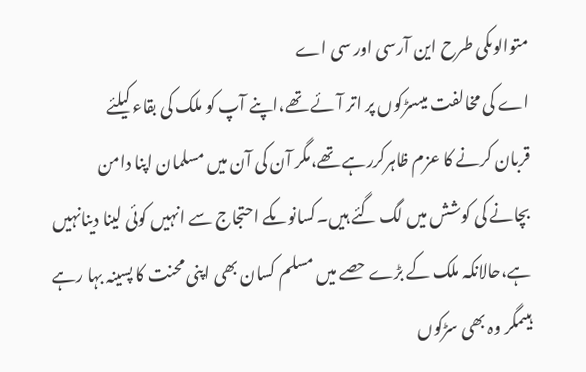متوالوںکی طرح این آرسی اور سی اے
اے کی مخالفت میںسڑکوں پر اتر آئے تھے،اپنے آپ کو ملک کی بقاء کیلئے
قربان کرنے کا عزم ظاہرکررہے تھے،مگر آن کی آن میں مسلمان اپنا دامن
بچانے کی کوشش میں لگ گئے ہیں۔کسانوںکے احتجاج سے انہیں کوئی لینا دینانہیں
ہے،حالانکہ ملک کے بڑے حصے میں مسلم کسان بھی اپنی محنت کا پسینہ بہا رہے
ہیںمگر وہ بھی سڑکوں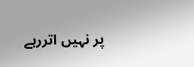پر نہیں اتررہے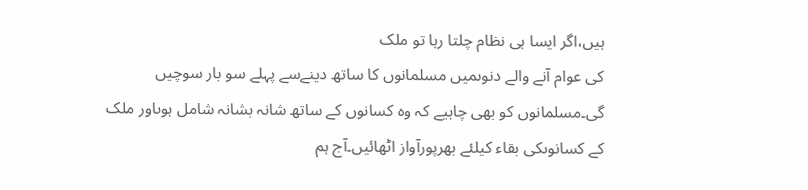ہیں،اگر ایسا ہی نظام چلتا رہا تو ملک
کی عوام آنے والے دنوںمیں مسلمانوں کا ساتھ دینےسے پہلے سو بار سوچیں
گی۔مسلمانوں کو بھی چاہیے کہ وہ کسانوں کے ساتھ شانہ بشانہ شامل ہوںاور ملک
کے کسانوںکی بقاء کیلئے بھرپورآواز اٹھائیں۔آج ہم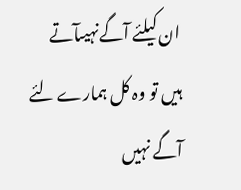ان کیلئے آگےنہیںآتے
ہیں تو وہ کل ہمارے لئے آگے نہیں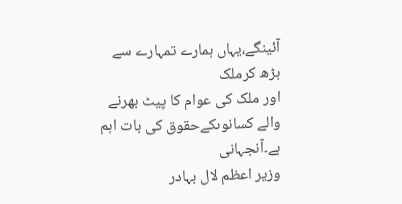آئینگے،یہاں ہمارے تمہارے سے بڑھ کرملک
اور ملک کی عوام کا پیٹ بھرنے والے کسانوںکےحقوق کی بات اہم ہے۔آنجہانی
وزیر اعظم لال بہادر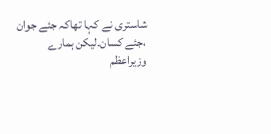شاستری نے کہا تھاکہ جئے جوان ،جئے کسان۔لیکن ہمارے
وزیراعظم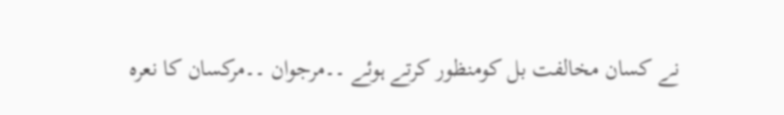نے کسان مخالفت بل کومنظور کرتے ہوئے ۔۔مرجوان ۔۔مرکسان کا نعرہ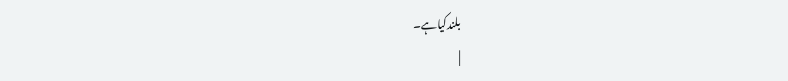بلندکیاہے۔
|